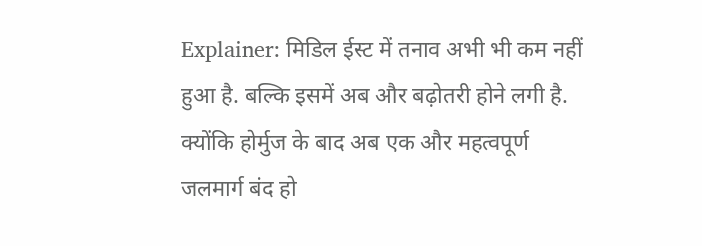Explainer: मिडिल ईस्ट में तनाव अभी भी कम नहीं हुआ है. बल्कि इसमें अब और बढ़ोतरी होने लगी है. क्योंकि होर्मुज के बाद अब एक और महत्वपूर्ण जलमार्ग बंद हो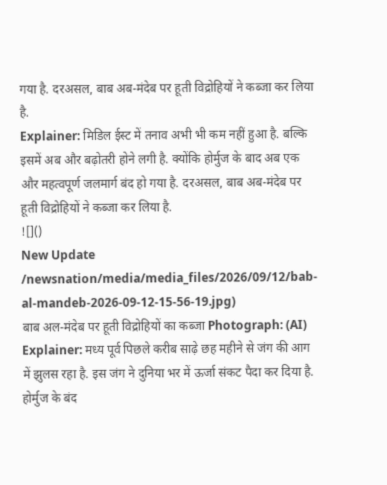गया है. दरअसल, बाब अब-मंदेब पर हूती विद्रोहियों ने कब्जा कर लिया है.
Explainer: मिडिल ईस्ट में तनाव अभी भी कम नहीं हुआ है. बल्कि इसमें अब और बढ़ोतरी होने लगी है. क्योंकि होर्मुज के बाद अब एक और महत्वपूर्ण जलमार्ग बंद हो गया है. दरअसल, बाब अब-मंदेब पर हूती विद्रोहियों ने कब्जा कर लिया है.
![]()
New Update
/newsnation/media/media_files/2026/09/12/bab-al-mandeb-2026-09-12-15-56-19.jpg)
बाब अल-मंदेब पर हूती विद्रोहियों का कब्जा Photograph: (AI)
Explainer: मध्य पूर्व पिछले करीब साढ़े छह महीने से जंग की आग में झुलस रहा है. इस जंग ने दुनिया भर में ऊर्जा संकट पैदा कर दिया है. होर्मुज के बंद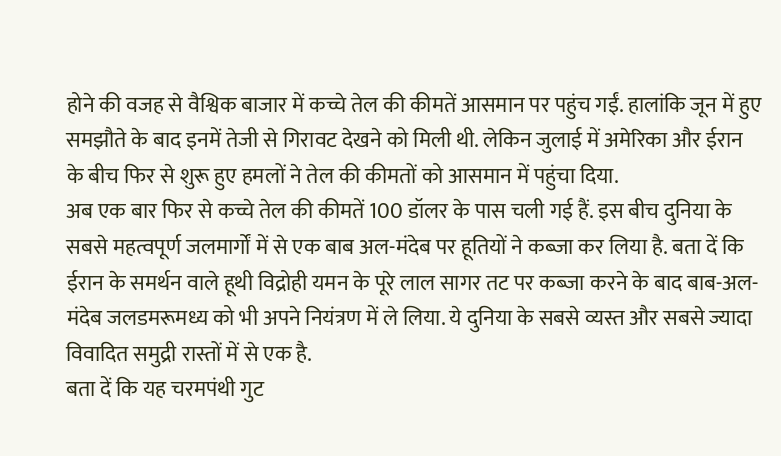होने की वजह से वैश्विक बाजार में कच्चे तेल की कीमतें आसमान पर पहुंच गईं. हालांकि जून में हुए समझौते के बाद इनमें तेजी से गिरावट देखने को मिली थी. लेकिन जुलाई में अमेरिका और ईरान के बीच फिर से शुरू हुए हमलों ने तेल की कीमतों को आसमान में पहुंचा दिया.
अब एक बार फिर से कच्चे तेल की कीमतें 100 डॉलर के पास चली गई हैं. इस बीच दुनिया के सबसे महत्वपूर्ण जलमार्गों में से एक बाब अल-मंदेब पर हूतियों ने कब्जा कर लिया है. बता दें कि ईरान के समर्थन वाले हूथी विद्रोही यमन के पूरे लाल सागर तट पर कब्जा करने के बाद बाब-अल-मंदेब जलडमरूमध्य को भी अपने नियंत्रण में ले लिया. ये दुनिया के सबसे व्यस्त और सबसे ज्यादा विवादित समुद्री रास्तों में से एक है.
बता दें कि यह चरमपंथी गुट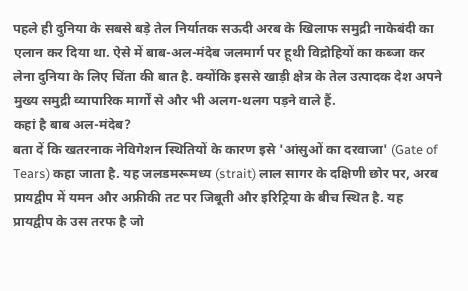पहले ही दुनिया के सबसे बड़े तेल निर्यातक सऊदी अरब के खिलाफ समुद्री नाकेबंदी का एलान कर दिया था. ऐसे में बाब-अल-मंदेब जलमार्ग पर हूथी विद्रोहियों का कब्जा कर लेना दुनिया के लिए चिंता की बात है. क्योंकि इससे खाड़ी क्षेत्र के तेल उत्पादक देश अपने मुख्य समुद्री व्यापारिक मार्गों से और भी अलग-थलग पड़ने वाले हैं.
कहां है बाब अल-मंदेब?
बता दें कि खतरनाक नेविगेशन स्थितियों के कारण इसे 'आंसुओं का दरवाजा' (Gate of Tears) कहा जाता है. यह जलडमरूमध्य (strait) लाल सागर के दक्षिणी छोर पर, अरब प्रायद्वीप में यमन और अफ्रीकी तट पर जिबूती और इरिट्रिया के बीच स्थित है. यह प्रायद्वीप के उस तरफ है जो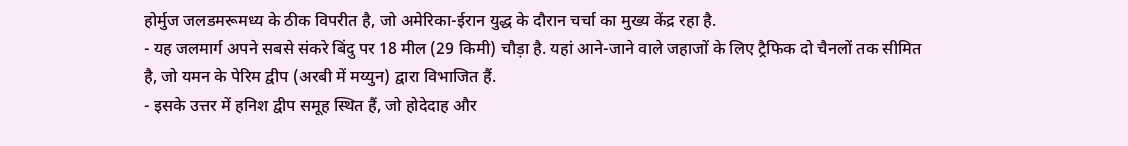होर्मुज जलडमरूमध्य के ठीक विपरीत है, जो अमेरिका-ईरान युद्ध के दौरान चर्चा का मुख्य केंद्र रहा है.
- यह जलमार्ग अपने सबसे संकरे बिंदु पर 18 मील (29 किमी) चौड़ा है. यहां आने-जाने वाले जहाजों के लिए ट्रैफिक दो चैनलों तक सीमित है, जो यमन के पेरिम द्वीप (अरबी में मय्युन) द्वारा विभाजित हैं.
- इसके उत्तर में हनिश द्वीप समूह स्थित हैं, जो होदेदाह और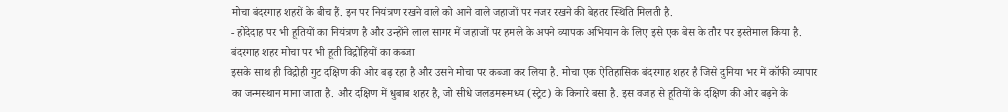मोचा बंदरगाह शहरों के बीच हैं. इन पर नियंत्रण रखने वाले को आने वाले जहाजों पर नजर रखने की बेहतर स्थिति मिलती है.
- होदेदाह पर भी हूतियों का नियंत्रण है और उन्होंने लाल सागर में जहाजों पर हमले के अपने व्यापक अभियान के लिए इसे एक बेस के तौर पर इस्तेमाल किया है.
बंदरगाह शहर मोचा पर भी हूती विद्रोहियों का कब्जा
इसके साथ ही विद्रोही गुट दक्षिण की ओर बढ़ रहा है और उसने मोचा पर कब्जा कर लिया है. मोचा एक ऐतिहासिक बंदरगाह शहर है जिसे दुनिया भर में कॉफी व्यापार का जन्मस्थान माना जाता है. और दक्षिण में धुबाब शहर है, जो सीधे जलडमरूमध्य (स्ट्रेट) के किनारे बसा है. इस वजह से हूतियों के दक्षिण की ओर बढ़ने के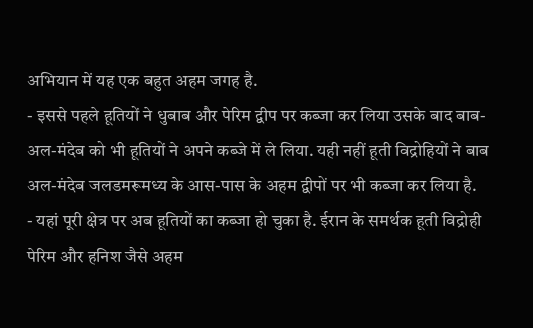अभियान में यह एक बहुत अहम जगह है.
- इससे पहले हूतियों ने धुबाब और पेरिम द्वीप पर कब्जा कर लिया उसके बाद बाब-अल-मंदेब को भी हूतियों ने अपने कब्जे में ले लिया. यही नहीं हूती विद्रोहियों ने बाब अल-मंदेब जलडमरूमध्य के आस-पास के अहम द्वीपों पर भी कब्जा कर लिया है.
- यहां पूरी क्षेत्र पर अब हूतियों का कब्जा हो चुका है. ईरान के समर्थक हूती विद्रोही पेरिम और हनिश जैसे अहम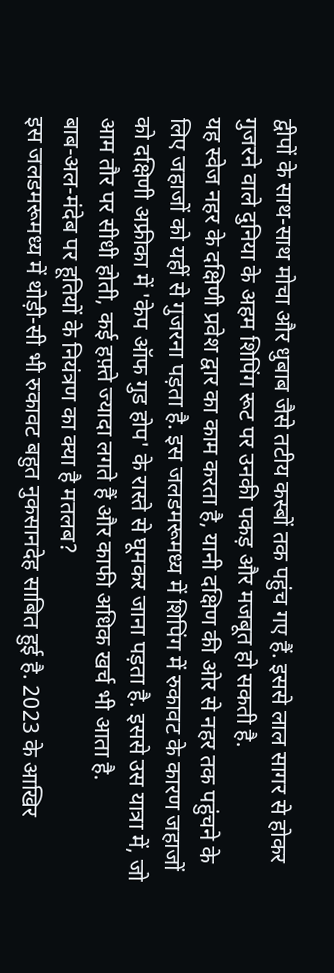द्वीपों के साथ-साथ मोचा और धुबाब जैसे तटीय कस्बों तक पहुंच गए हैं. इससे लाल सागर से होकर गुजरने वाले दुनिया के अहम शिपिंग रूट पर उनकी पकड़ और मजबूत हो सकती है.
यह स्वेज नहर के दक्षिणी प्रवेश द्वार का काम करता है, यानी दक्षिण की ओर से नहर तक पहुंचने के लिए जहाजों को यहीं से गुजरना पड़ता है. इस जलडमरूमध्य में शिपिंग में रुकावट के कारण जहाजों को दक्षिणी अफ्रीका में 'केप ऑफ गुड होप' के रास्ते से घूमकर जाना पड़ता है. इससे उस यात्रा में, जो आम तौर पर सीधी होती, कई हफ़्ते ज्यादा लगते हैं और काफी अधिक खर्च भी आता है.
बाब-अल-मंदेब पर हूतियों के नियंत्रण का क्या है मतलब?
इस जलडमरूमध्य में थोड़ी-सी भी रुकावट बहुत नुकसानदेह साबित हुई है. 2023 के आखिर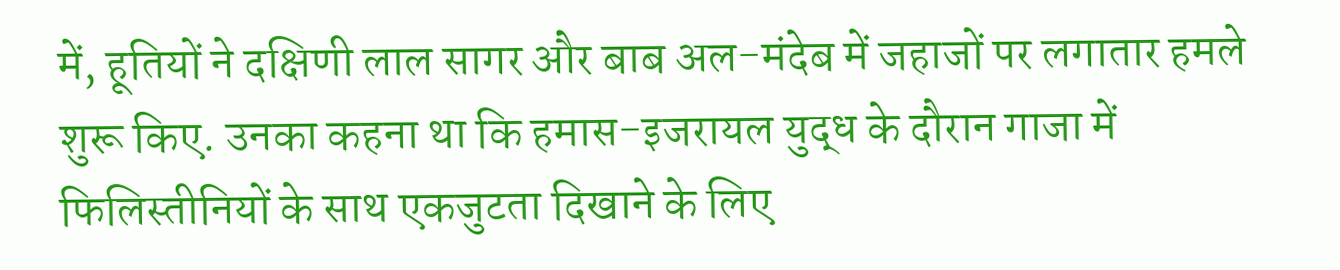में, हूतियों ने दक्षिणी लाल सागर और बाब अल-मंदेब में जहाजों पर लगातार हमले शुरू किए. उनका कहना था कि हमास-इजरायल युद्ध के दौरान गाजा में फिलिस्तीनियों के साथ एकजुटता दिखाने के लिए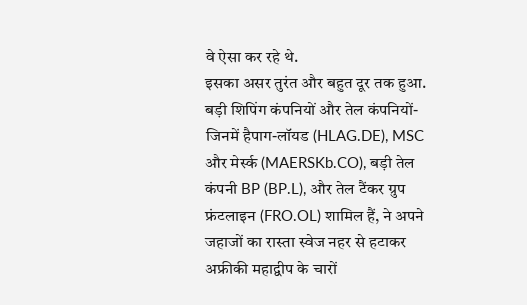वे ऐसा कर रहे थे.
इसका असर तुरंत और बहुत दूर तक हुआ. बड़ी शिपिंग कंपनियों और तेल कंपनियों- जिनमें हैपाग-लॉयड (HLAG.DE), MSC और मेर्स्क (MAERSKb.CO), बड़ी तेल कंपनी BP (BP.L), और तेल टैंकर ग्रुप फ्रंटलाइन (FRO.OL) शामिल हैं, ने अपने जहाजों का रास्ता स्वेज नहर से हटाकर अफ्रीकी महाद्वीप के चारों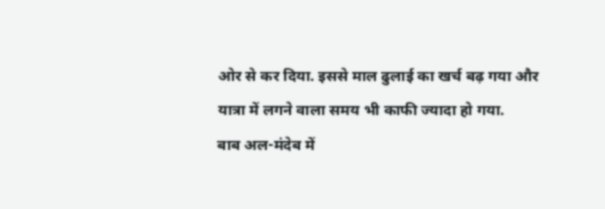ओर से कर दिया. इससे माल ढुलाई का खर्च बढ़ गया और यात्रा में लगने वाला समय भी काफी ज्यादा हो गया.
बाब अल-मंदेब में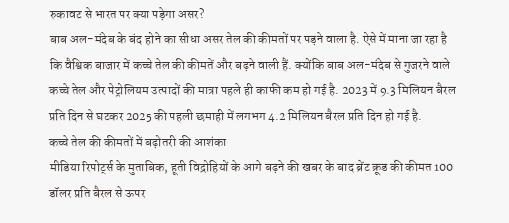रुकावट से भारत पर क्या पड़ेगा असर?
बाब अल-मंदेब के बंद होने का सीधा असर तेल की कीमतों पर पड़ने वाला है. ऐसे में माना जा रहा है कि वैश्विक बाजार में कच्चे तेल की कीमतें और बढ़ने वाली हैं. क्योंकि बाब अल-मंदेब से गुजरने वाले कच्चे तेल और पेट्रोलियम उत्पादों की मात्रा पहले ही काफी कम हो गई है. 2023 में 9.3 मिलियन बैरल प्रति दिन से घटकर 2025 की पहली छमाही में लगभग 4.2 मिलियन बैरल प्रति दिन हो गई है.
कच्चे तेल की कीमतों में बढ़ोतरी की आशंका
मीडिया रिपोर्ट्स के मुताबिक, हूती विद्रोहियों के आगे बढ़ने की खबर के बाद ब्रेंट क्रूड की कीमत 100 डॉलर प्रति बैरल से ऊपर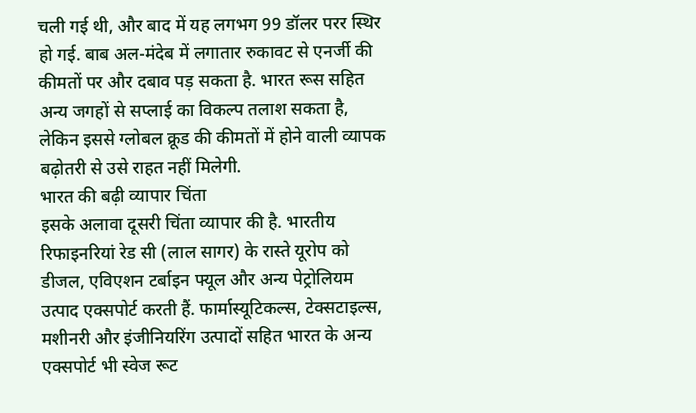चली गई थी, और बाद में यह लगभग 99 डॉलर परर स्थिर हो गई. बाब अल-मंदेब में लगातार रुकावट से एनर्जी की कीमतों पर और दबाव पड़ सकता है. भारत रूस सहित अन्य जगहों से सप्लाई का विकल्प तलाश सकता है, लेकिन इससे ग्लोबल क्रूड की कीमतों में होने वाली व्यापक बढ़ोतरी से उसे राहत नहीं मिलेगी.
भारत की बढ़ी व्यापार चिंता
इसके अलावा दूसरी चिंता व्यापार की है. भारतीय रिफाइनरियां रेड सी (लाल सागर) के रास्ते यूरोप को डीजल, एविएशन टर्बाइन फ्यूल और अन्य पेट्रोलियम उत्पाद एक्सपोर्ट करती हैं. फार्मास्यूटिकल्स, टेक्सटाइल्स, मशीनरी और इंजीनियरिंग उत्पादों सहित भारत के अन्य एक्सपोर्ट भी स्वेज रूट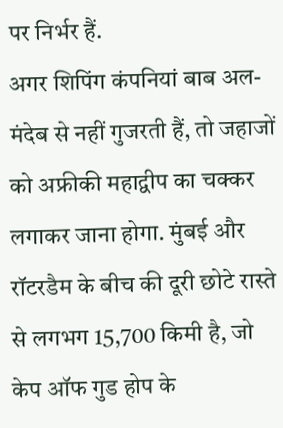पर निर्भर हैं.
अगर शिपिंग कंपनियां बाब अल-मंदेब से नहीं गुजरती हैं, तो जहाजों को अफ्रीकी महाद्वीप का चक्कर लगाकर जाना होगा. मुंबई और रॉटरडैम के बीच की दूरी छोटे रास्ते से लगभग 15,700 किमी है, जो केप ऑफ गुड होप के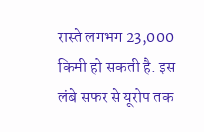रास्ते लगभग 23,000 किमी हो सकती है. इस लंबे सफर से यूरोप तक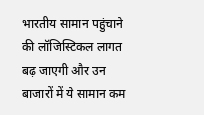भारतीय सामान पहुंचाने की लॉजिस्टिकल लागत बढ़ जाएगी और उन बाजारों में ये सामान कम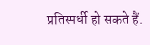प्रतिस्पर्धी हो सकते हैं.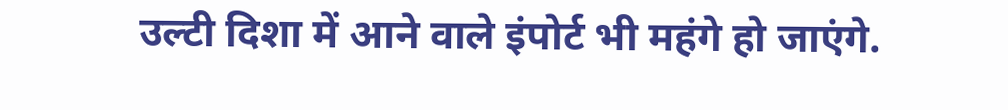उल्टी दिशा में आने वाले इंपोर्ट भी महंगे हो जाएंगे.